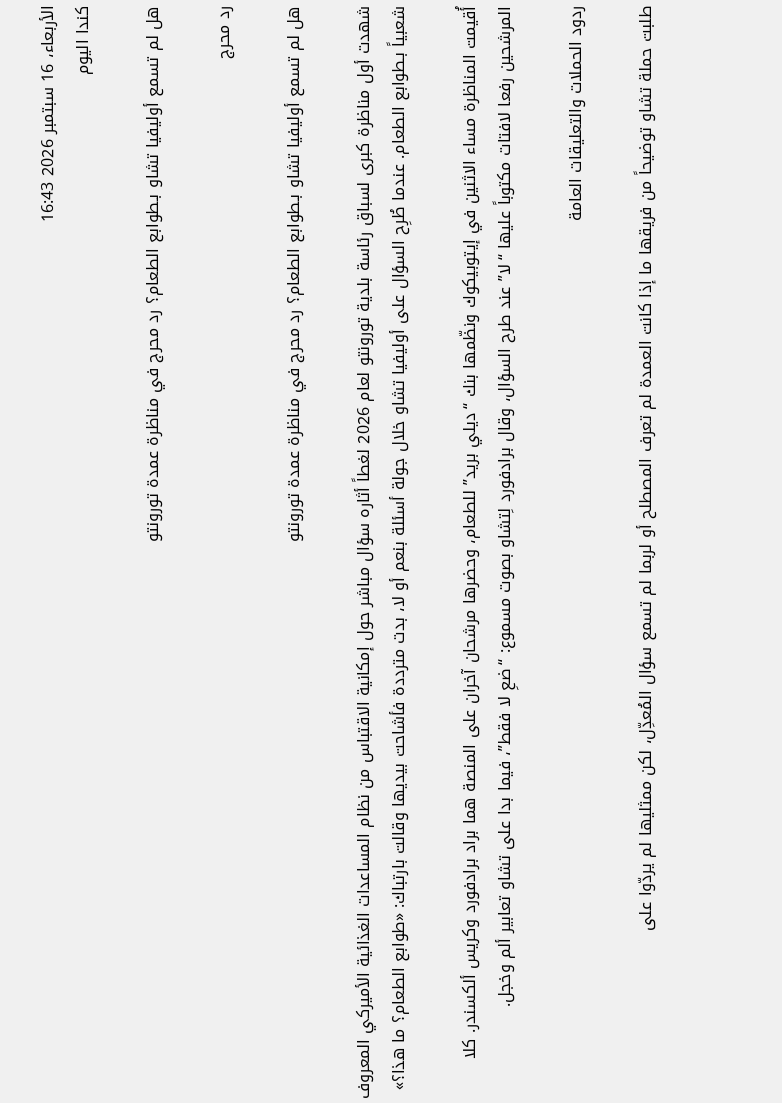الأربعاء، 16 سبتمبر 2026 16:43
كندا اليوم

هل لم تسمع أوليفيا تشاو بـطوابع الطعام؟ رد محرج في مناظرة عمدة تورونتو

رد محرج

هل لم تسمع أوليفيا تشاو بـطوابع الطعام؟ رد محرج في مناظرة عمدة تورونتو

شهدت أول مناظرة كبرى لسباق رئاسة بلدية تورونتو لعام 2026 لغطاً أثاره سؤال مباشر حول إمكانية الاقتباس من نظام المساعدات الغذائية الأميركي المعروف شعبياً بـطوابع الطعام. عندما طُرِح السؤال على أوليفيا تشاو خلال جولة أسئلة بنعم أو لا، بدت مترددة فأشاحت بيديها وقالت بارتباك: «طوابع الطعام؟ ما هذا؟»

أُقيمت المناظرة مساء الاثنين في إيتوبيكوك ونظّمها بنك “ديلي بريد” للطعام، وحضرها مرشحان آخران على المنصة هما براد برادفورد وكريس ألكسندر. كلا المرشحين رفعا لافتات مكتوباً عليها “لا” عند طرح السؤال، وقال برادفورد لِتشاو بصوت مسموع: “ضعِ لا فقط”، فيما بدا على تشاو تعابير ألم وخجل.

ردود الحملات والتعليقات العامة

طلبت حملة تشاو توضيحاً من فريقها ما إذا كانت العمدة لم تعرف المصطلح أو لربما لم تسمع سؤال المُعدِّل، لكن ممثليها لم يردّوا على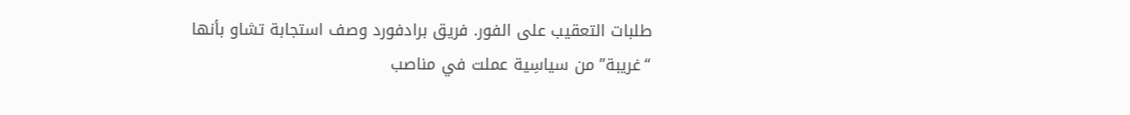طلبات التعقيب على الفور. فريق برادفورد وصف استجابة تشاو بأنها “غريبة” من سياسِية عملت في مناصب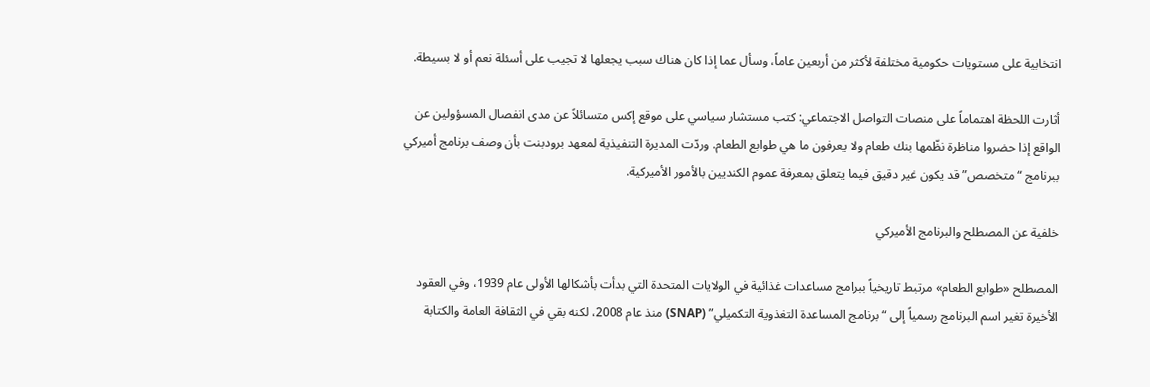انتخابية على مستويات حكومية مختلفة لأكثر من أربعين عاماً، وسأل عما إذا كان هناك سبب يجعلها لا تجيب على أسئلة نعم أو لا بسيطة.

أثارت اللحظة اهتماماً على منصات التواصل الاجتماعي: كتب مستشار سياسي على موقع إكس متسائلاً عن مدى انفصال المسؤولين عن الواقع إذا حضروا مناظرة نظّمها بنك طعام ولا يعرفون ما هي طوابع الطعام. وردّت المديرة التنفيذية لمعهد برودبنت بأن وصف برنامج أميركي ببرنامج “متخصص” قد يكون غير دقيق فيما يتعلق بمعرفة عموم الكنديين بالأمور الأميركية.

خلفية عن المصطلح والبرنامج الأميركي

المصطلح «طوابع الطعام» مرتبط تاريخياً ببرامج مساعدات غذائية في الولايات المتحدة التي بدأت بأشكالها الأولى عام 1939، وفي العقود الأخيرة تغير اسم البرنامج رسمياً إلى “برنامج المساعدة التغذوية التكميلي” (SNAP) منذ عام 2008، لكنه بقي في الثقافة العامة والكتابة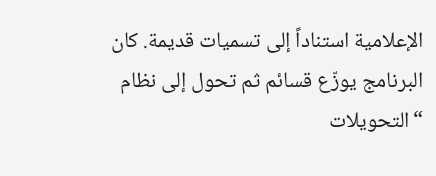الإعلامية استناداً إلى تسميات قديمة. كان البرنامج يوزّع قسائم ثم تحول إلى نظام “التحويلات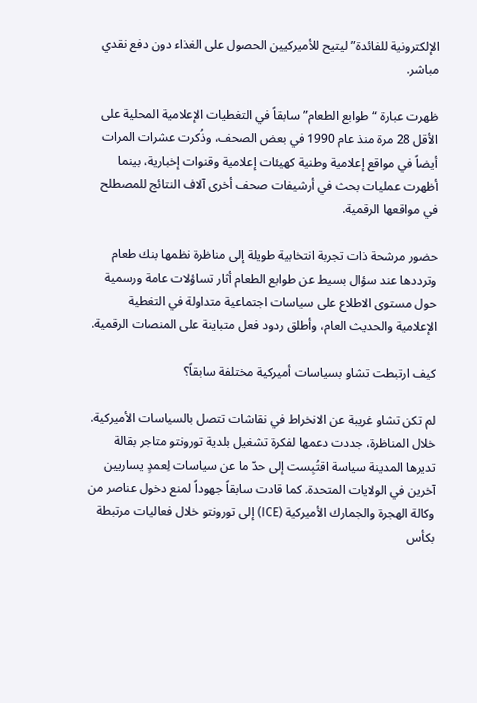الإلكترونية للفائدة” ليتيح للأميركيين الحصول على الغذاء دون دفع نقدي مباشر.

ظهرت عبارة “طوابع الطعام” سابقاً في التغطيات الإعلامية المحلية على الأقل 28 مرة منذ عام 1990 في بعض الصحف، وذُكرت عشرات المرات أيضاً في مواقع إعلامية وطنية كهيئات إعلامية وقنوات إخبارية، بينما أظهرت عمليات بحث في أرشيفات صحف أخرى آلاف النتائج للمصطلح في مواقعها الرقمية.

حضور مرشحة ذات تجربة انتخابية طويلة إلى مناظرة نظمها بنك طعام وترددها عند سؤال بسيط عن طوابع الطعام أثار تساؤلات عامة ورسمية حول مستوى الاطلاع على سياسات اجتماعية متداولة في التغطية الإعلامية والحديث العام، وأطلق ردود فعل متباينة على المنصات الرقمية.

كيف ارتبطت تشاو بسياسات أميركية مختلفة سابقاً؟

لم تكن تشاو غريبة عن الانخراط في نقاشات تتصل بالسياسات الأميركية. خلال المناظرة، جددت دعمها لفكرة تشغيل بلدية تورونتو متاجر بقالة تديرها المدينة سياسة اقتُبِست إلى حدّ ما عن سياسات لِعمدٍ يساريين آخرين في الولايات المتحدة. كما قادت سابقاً جهوداً لمنع دخول عناصر من وكالة الهجرة والجمارك الأميركية (ICE) إلى تورونتو خلال فعاليات مرتبطة بكأس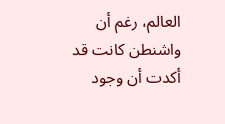العالم، رغم أن واشنطن كانت قد أكدت أن وجود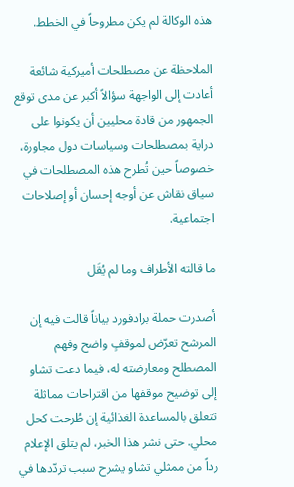هذه الوكالة لم يكن مطروحاً في الخطط.

الملاحظة عن مصطلحات أميركية شائعة أعادت إلى الواجهة سؤالاً أكبر عن مدى توقع الجمهور من قادة محليين أن يكونوا على دراية بمصطلحات وسياسات دول مجاورة، خصوصاً حين تُطرح هذه المصطلحات في سياق نقاش عن أوجه إحسان أو إصلاحات اجتماعية.

ما قالته الأطراف وما لم يُقَل

أصدرت حملة برادفورد بياناً قالت فيه إن المرشح تعرّض لموقفٍ واضح وفهم المصطلح ومعارضته له، فيما دعت تشاو إلى توضيح موقفها من اقتراحات مماثلة تتعلق بالمساعدة الغذائية إن طُرحت كحل محلي. حتى نشر هذا الخبر، لم يتلق الإعلام رداً من ممثلي تشاو يشرح سبب تردّدها في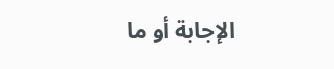الإجابة أو ما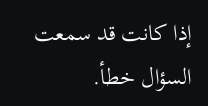إذا كانت قد سمعت السؤال خطأ.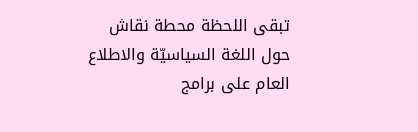تبقى اللحظة محطة نقاش حول اللغة السياسيّة والاطلاع العام على برامج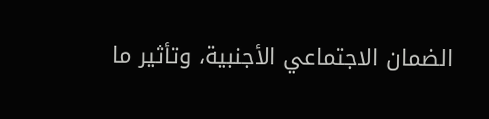الضمان الاجتماعي الأجنبية، وتأثير ما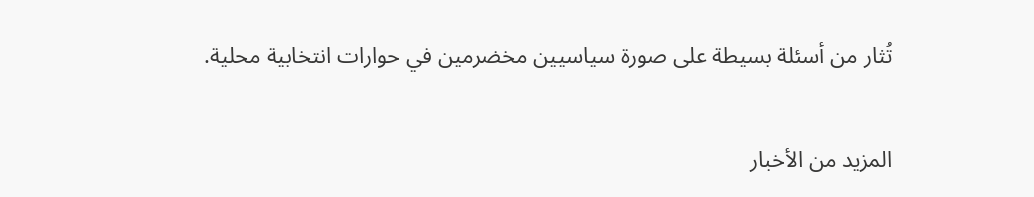تُثار من أسئلة بسيطة على صورة سياسيين مخضرمين في حوارات انتخابية محلية.

المزيد من الأخبار